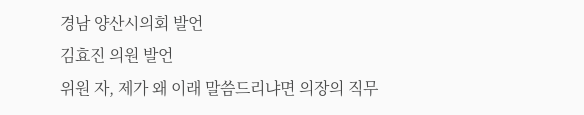경남 양산시의회 발언
김효진 의원 발언
위원 자, 제가 왜 이래 말씀드리냐면 의장의 직무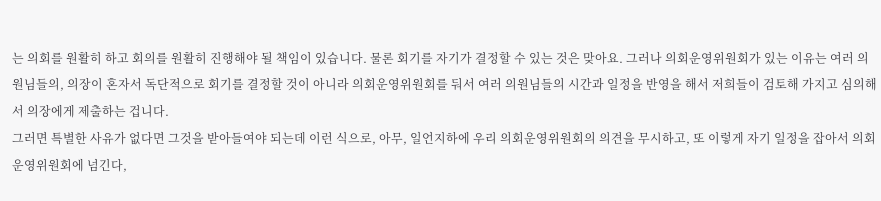는 의회를 원활히 하고 회의를 원활히 진행해야 될 책임이 있습니다. 물론 회기를 자기가 결정할 수 있는 것은 맞아요. 그러나 의회운영위원회가 있는 이유는 여러 의원님들의, 의장이 혼자서 독단적으로 회기를 결정할 것이 아니라 의회운영위원회를 둬서 여러 의원님들의 시간과 일정을 반영을 해서 저희들이 검토해 가지고 심의해서 의장에게 제출하는 겁니다.
그러면 특별한 사유가 없다면 그것을 받아들여야 되는데 이런 식으로, 아무, 일언지하에 우리 의회운영위원회의 의견을 무시하고, 또 이렇게 자기 일정을 잡아서 의회운영위원회에 넘긴다,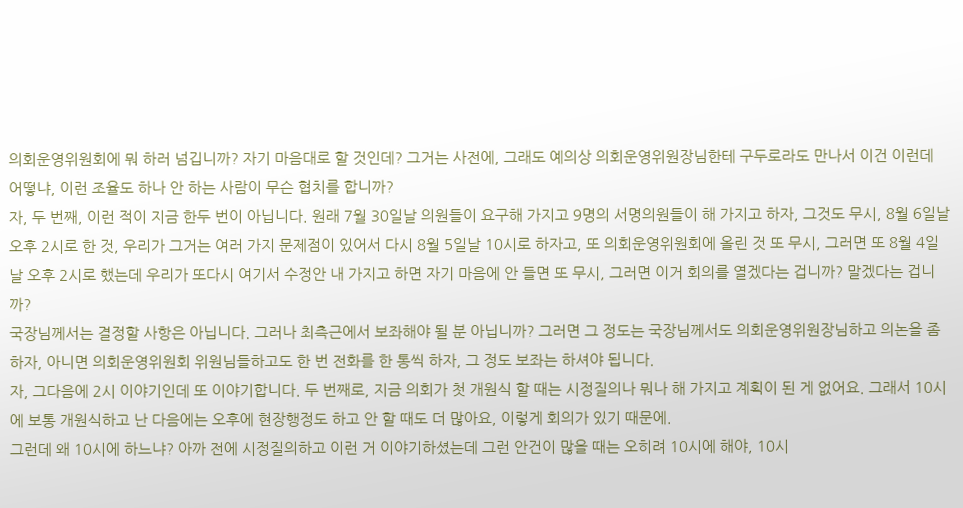의회운영위원회에 뭐 하러 넘깁니까? 자기 마음대로 할 것인데? 그거는 사전에, 그래도 예의상 의회운영위원장님한테 구두로라도 만나서 이건 이런데 어떻냐, 이런 조율도 하나 안 하는 사람이 무슨 협치를 합니까?
자, 두 번째, 이런 적이 지금 한두 번이 아닙니다. 원래 7월 30일날 의원들이 요구해 가지고 9명의 서명의원들이 해 가지고 하자, 그것도 무시, 8월 6일날 오후 2시로 한 것, 우리가 그거는 여러 가지 문제점이 있어서 다시 8월 5일날 10시로 하자고, 또 의회운영위원회에 올린 것 또 무시, 그러면 또 8월 4일날 오후 2시로 했는데 우리가 또다시 여기서 수정안 내 가지고 하면 자기 마음에 안 들면 또 무시, 그러면 이거 회의를 열겠다는 겁니까? 말겠다는 겁니까?
국장님께서는 결정할 사항은 아닙니다. 그러나 최측근에서 보좌해야 될 분 아닙니까? 그러면 그 정도는 국장님께서도 의회운영위원장님하고 의논을 좀 하자, 아니면 의회운영위원회 위원님들하고도 한 번 전화를 한 통씩 하자, 그 정도 보좌는 하셔야 됩니다.
자, 그다음에 2시 이야기인데 또 이야기합니다. 두 번째로, 지금 의회가 첫 개원식 할 때는 시정질의나 뭐나 해 가지고 계획이 된 게 없어요. 그래서 10시에 보통 개원식하고 난 다음에는 오후에 현장행정도 하고 안 할 때도 더 많아요, 이렇게 회의가 있기 때문에.
그런데 왜 10시에 하느냐? 아까 전에 시정질의하고 이런 거 이야기하셨는데 그런 안건이 많을 때는 오히려 10시에 해야, 10시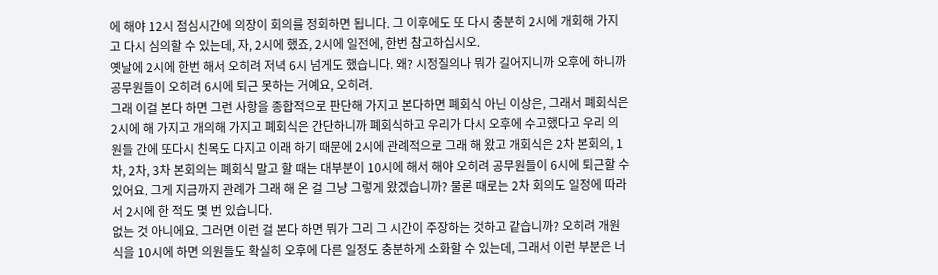에 해야 12시 점심시간에 의장이 회의를 정회하면 됩니다. 그 이후에도 또 다시 충분히 2시에 개회해 가지고 다시 심의할 수 있는데, 자, 2시에 했죠, 2시에 일전에, 한번 참고하십시오.
옛날에 2시에 한번 해서 오히려 저녁 6시 넘게도 했습니다. 왜? 시정질의나 뭐가 길어지니까 오후에 하니까 공무원들이 오히려 6시에 퇴근 못하는 거예요, 오히려.
그래 이걸 본다 하면 그런 사항을 종합적으로 판단해 가지고 본다하면 폐회식 아닌 이상은, 그래서 폐회식은 2시에 해 가지고 개의해 가지고 폐회식은 간단하니까 폐회식하고 우리가 다시 오후에 수고했다고 우리 의원들 간에 또다시 친목도 다지고 이래 하기 때문에 2시에 관례적으로 그래 해 왔고 개회식은 2차 본회의, 1차, 2차, 3차 본회의는 폐회식 말고 할 때는 대부분이 10시에 해서 해야 오히려 공무원들이 6시에 퇴근할 수 있어요. 그게 지금까지 관례가 그래 해 온 걸 그냥 그렇게 왔겠습니까? 물론 때로는 2차 회의도 일정에 따라서 2시에 한 적도 몇 번 있습니다.
없는 것 아니에요. 그러면 이런 걸 본다 하면 뭐가 그리 그 시간이 주장하는 것하고 같습니까? 오히려 개원식을 10시에 하면 의원들도 확실히 오후에 다른 일정도 충분하게 소화할 수 있는데, 그래서 이런 부분은 너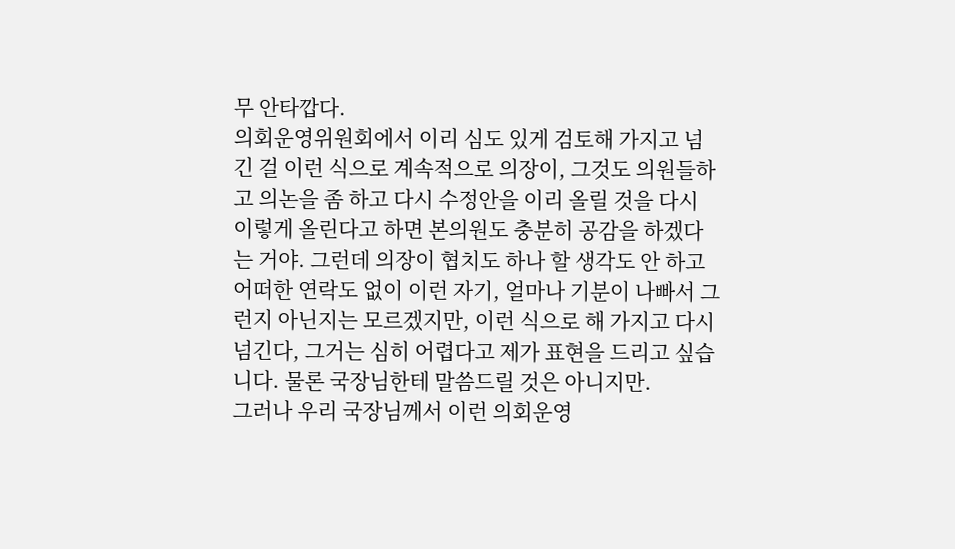무 안타깝다.
의회운영위원회에서 이리 심도 있게 검토해 가지고 넘긴 걸 이런 식으로 계속적으로 의장이, 그것도 의원들하고 의논을 좀 하고 다시 수정안을 이리 올릴 것을 다시 이렇게 올린다고 하면 본의원도 충분히 공감을 하겠다는 거야. 그런데 의장이 협치도 하나 할 생각도 안 하고 어떠한 연락도 없이 이런 자기, 얼마나 기분이 나빠서 그런지 아닌지는 모르겠지만, 이런 식으로 해 가지고 다시 넘긴다, 그거는 심히 어렵다고 제가 표현을 드리고 싶습니다. 물론 국장님한테 말씀드릴 것은 아니지만.
그러나 우리 국장님께서 이런 의회운영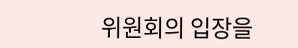위원회의 입장을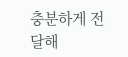충분하게 전달해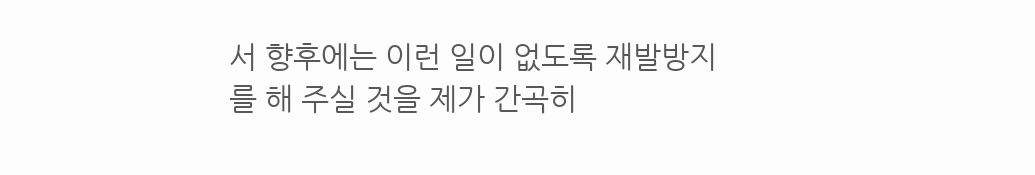서 향후에는 이런 일이 없도록 재발방지를 해 주실 것을 제가 간곡히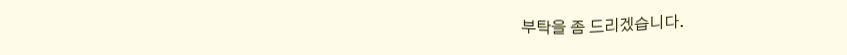부탁을 좀 드리겠습니다.